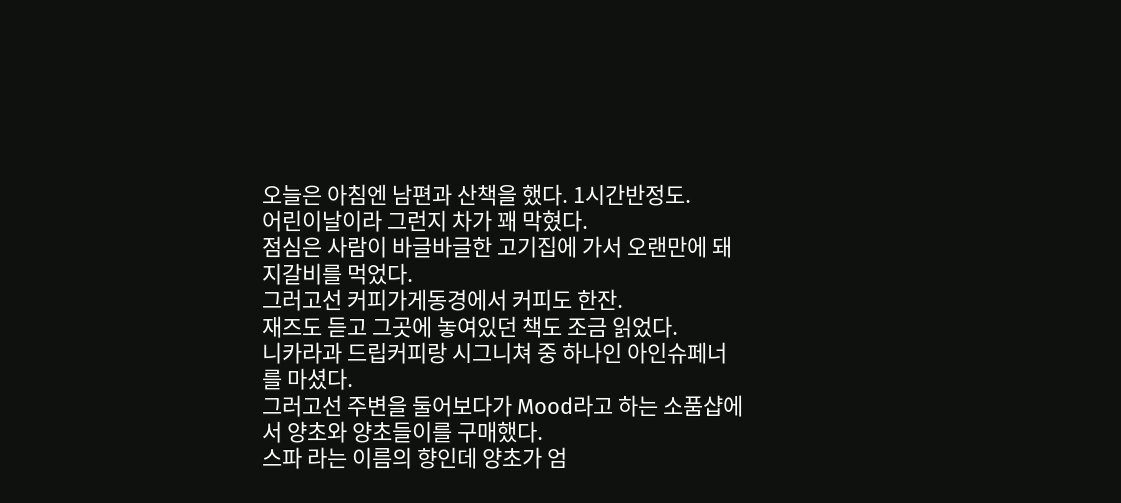오늘은 아침엔 남편과 산책을 했다. 1시간반정도.
어린이날이라 그런지 차가 꽤 막혔다.
점심은 사람이 바글바글한 고기집에 가서 오랜만에 돼지갈비를 먹었다.
그러고선 커피가게동경에서 커피도 한잔.
재즈도 듣고 그곳에 놓여있던 책도 조금 읽었다.
니카라과 드립커피랑 시그니쳐 중 하나인 아인슈페너를 마셨다.
그러고선 주변을 둘어보다가 Mood라고 하는 소품샵에서 양초와 양초들이를 구매했다.
스파 라는 이름의 향인데 양초가 엄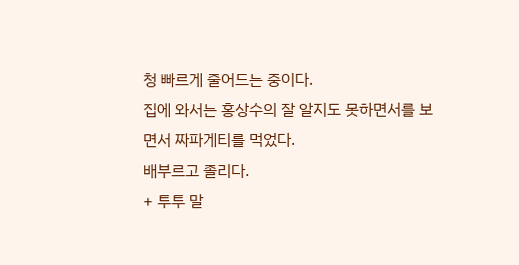청 빠르게 줄어드는 중이다.
집에 와서는 홍상수의 잘 알지도 못하면서를 보면서 짜파게티를 먹었다.
배부르고 졸리다.
+ 투투 말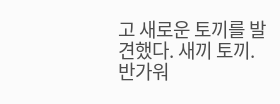고 새로운 토끼를 발견했다. 새끼 토끼.
반가워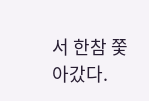서 한참 쫓아갔다.